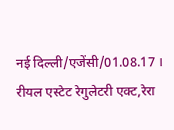नई दिल्ली/एजेंसी/01.08.17 । रीयल एस्टेट रेगुलेटरी एक्ट,रेरा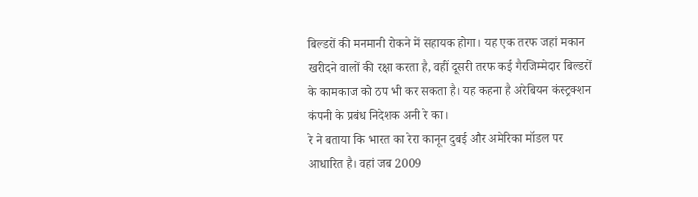बिल्डरों की मनमानी रोकने में सहायक होगा। यह एक तरफ जहां मकान खरीदने वालों की रक्षा करता है, वहीं दूसरी तरफ कई गैरजिम्मेदार बिल्डरों के कामकाज को ठप भी कर सकता है। यह कहना है अरेबियन कंस्ट्रक्शन कंपनी के प्रबंध निदेशक अनी रे का।
रे ने बताया कि भारत का रेरा कानून दुबई और अमेरिका मॉडल पर आधारित है। वहां जब 2009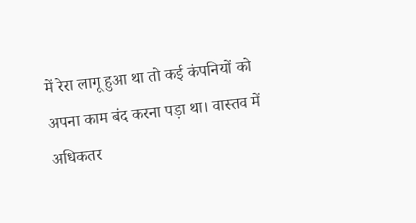में रेरा लागू हुआ था तो कई कंपनियों को अपना काम बंद करना पड़ा था। वास्तव में अधिकतर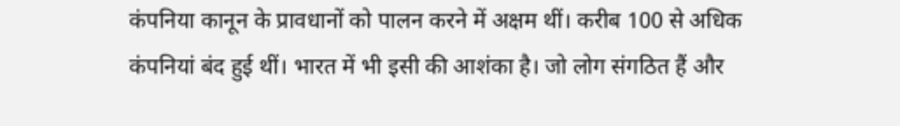कंपनिया कानून के प्रावधानों को पालन करने में अक्षम थीं। करीब 100 से अधिक कंपनियां बंद हुई थीं। भारत में भी इसी की आशंका है। जो लोग संगठित हैं और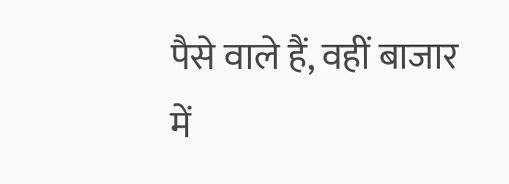पैसे वाले हैं, वहीं बाजार में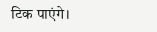टिक पाएंगे।